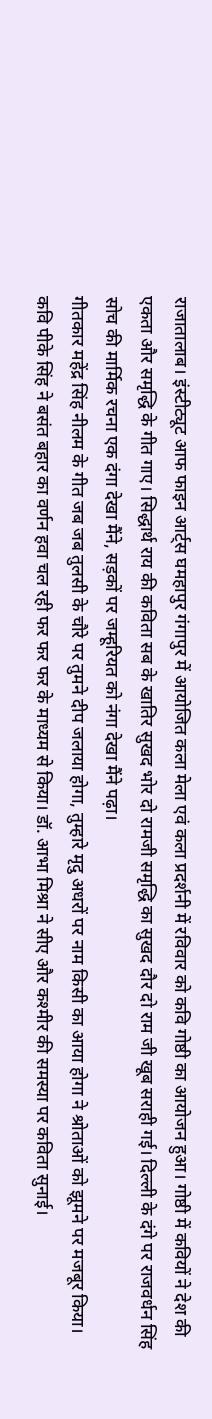राजातालाब। इंस्टीट्यूट आफ फाइन आर्ट्स घमहापुर गंगापुर में आयोजित कला मेला एवं कला प्रदर्शनी में रविवार को कवि गोष्ठी का आयोजन हुआ। गोष्ठी में कवियों ने देश की एकता और समृद्धि के गीत गाए। सिद्धार्थ राय की कविता सब के खातिर सुखद भोर दो रामजी समृद्धि का सुखद दौर दो राम जी खूब सराही गई। दिल्ली के दंगे पर राजवर्धन सिंह सोच की मार्मिक रचना एक दंगा देखा मैंने, सड़कों पर जम्हूरियत को नंगा देखा मैंने पढ़ा।
गीतकार महेंद्र सिंह नीलम के गीत जब जब तुलसी के चौरे पर तुमने दीप जलाया होगा, तुम्हारे मृदु अधरों पर नाम किसी का आया होगा ने श्रोताओं को झूमने पर मजबूर किया। कवि पीके सिंह ने बसंत बहार का वर्णन हवा चल रही फर फर फर के माध्यम से किया। डॉ. आभा मिश्रा ने सीए और कश्मीर की समस्या पर कविता सुनाई।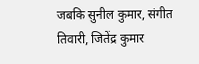जबकि सुनील कुमार, संगीत तिवारी, जितेंद्र कुमार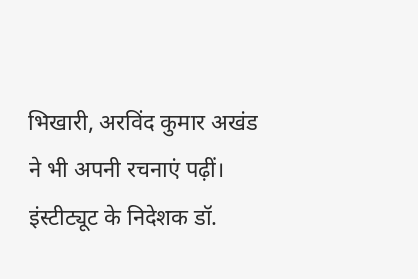भिखारी, अरविंद कुमार अखंड ने भी अपनी रचनाएं पढ़ीं। इंस्टीट्यूट के निदेशक डॉ.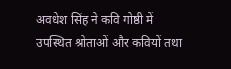अवधेश सिंह ने कवि गोष्ठी में उपस्थित श्रोताओं और कवियों तथा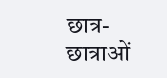छात्र-छात्राओं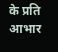के प्रति आभार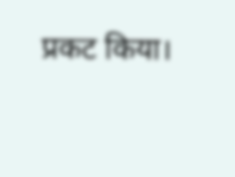प्रकट किया।